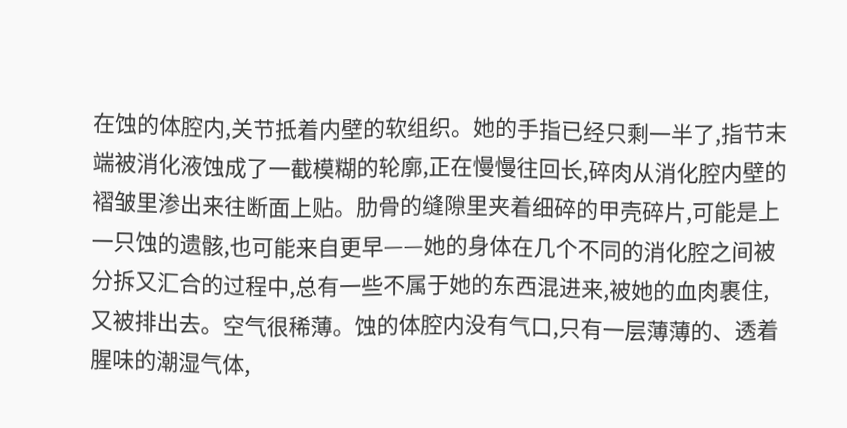在蚀的体腔内,关节抵着内壁的软组织。她的手指已经只剩一半了,指节末端被消化液蚀成了一截模糊的轮廓,正在慢慢往回长,碎肉从消化腔内壁的褶皱里渗出来往断面上贴。肋骨的缝隙里夹着细碎的甲壳碎片,可能是上一只蚀的遗骸,也可能来自更早——她的身体在几个不同的消化腔之间被分拆又汇合的过程中,总有一些不属于她的东西混进来,被她的血肉裹住,又被排出去。空气很稀薄。蚀的体腔内没有气口,只有一层薄薄的、透着腥味的潮湿气体,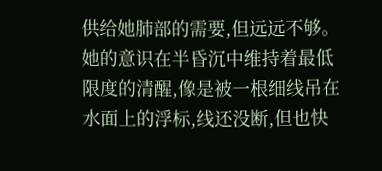供给她肺部的需要,但远远不够。她的意识在半昏沉中维持着最低限度的清醒,像是被一根细线吊在水面上的浮标,线还没断,但也快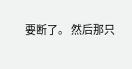要断了。 然后那只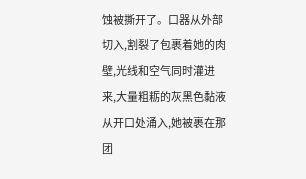蚀被撕开了。口器从外部切入,割裂了包裹着她的肉壁,光线和空气同时灌进来,大量粗粝的灰黑色黏液从开口处涌入,她被裹在那团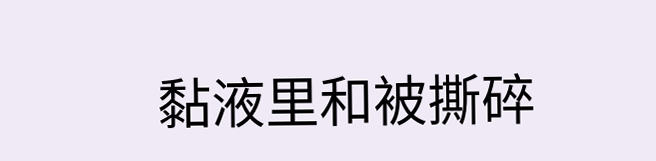黏液里和被撕碎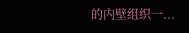的内壁组织一...